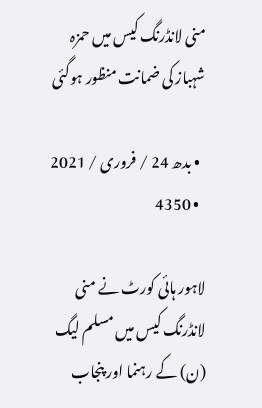منی لانڈرنگ کیس میں حمزہ شہباز کی ضمانت منظور ہوگئی

  • بدھ 24 / فروری / 2021
  • 4350

لاہور ہائی کورٹ نے منی لانڈرنگ کیس میں مسلم لیگ (ن) کے رہنما اور پنجاب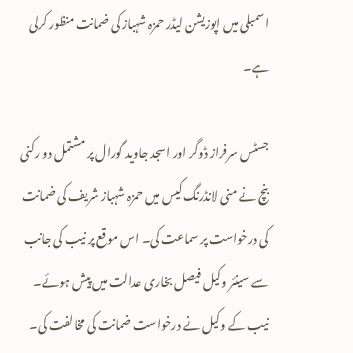اسمبلی میں اپوزیشن لیڈر حمزہ شہباز کی ضمانت منظور کرلی ہے۔

جسٹس سرفراز ڈوگر اور اسجد جاوید گورال پر مشتمل دو رکنی بنچ نے منی لانڈرنگ کیس میں حمزہ شہباز شریف کی ضمانت کی درخواست پر سماعت کی۔ اس موقع پر نیب کی جانب سے سینئر وکیل فیصل بخاری عدالت میں پیش ہوئے۔ نیب کے وکیل نے درخواست ضمانت کی مخالفت کی۔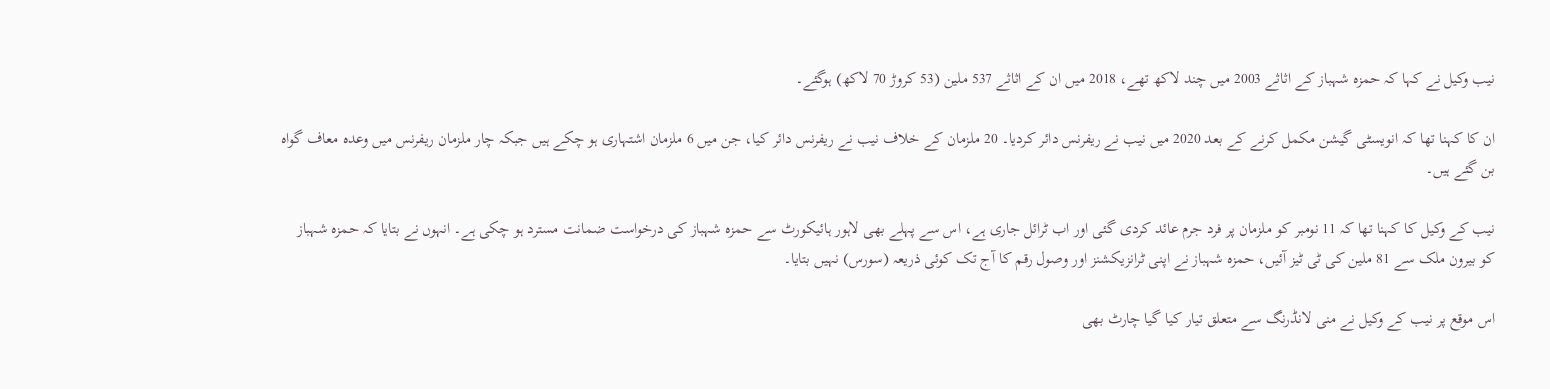نیب وکیل نے کہا کہ حمزہ شہباز کے اثاثے 2003 میں چند لاکھ تھے، 2018 میں ان کے اثاثے 537 ملین (53 کروڑ 70 لاکھ) ہوگئے۔

ان کا کہنا تھا کہ انویسٹی گیشن مکمل کرنے کے بعد 2020 میں نیب نے ریفرنس دائر کردیا۔ 20 ملزمان کے خلاف نیب نے ریفرنس دائر کیا، جن میں 6 ملزمان اشتہاری ہو چکے ہیں جبکہ چار ملزمان ریفرنس میں وعدہ معاف گواہ بن گئے ہیں۔

نیب کے وکیل کا کہنا تھا کہ 11 نومبر کو ملزمان پر فرد جرم عائد کردی گئی اور اب ٹرائل جاری ہے، اس سے پہلے بھی لاہور ہائیکورٹ سے حمزہ شہباز کی درخواست ضمانت مسترد ہو چکی ہے۔ انہوں نے بتایا کہ حمزہ شہباز کو بیرون ملک سے 81 ملین کی ٹی ٹیز آئیں، حمزہ شہباز نے اپنی ٹرانزیکشنز اور وصول رقم کا آج تک کوئی ذریعہ (سورس) نہیں بتایا۔

اس موقع پر نیب کے وکیل نے منی لانڈرنگ سے متعلق تیار کیا گیا چارٹ بھی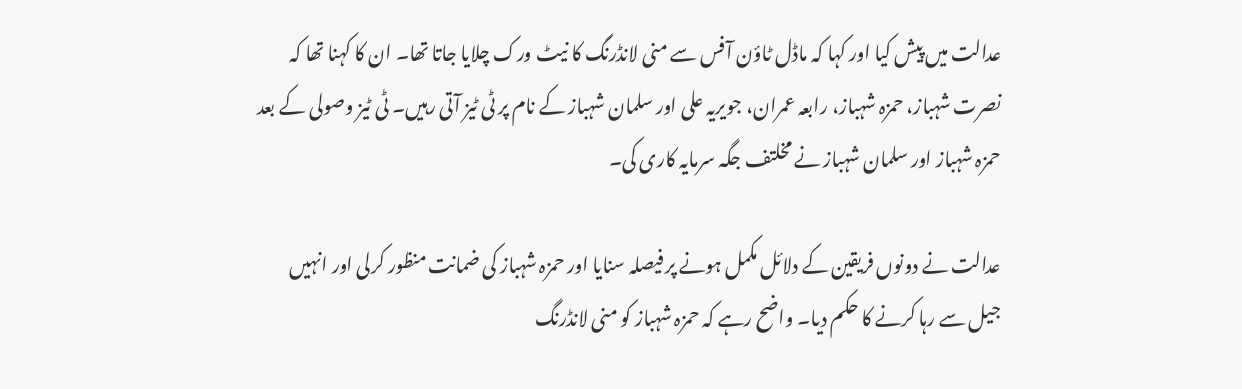عدالت میں پیش کیا اور کہا کہ ماڈل ٹاؤن آفس سے منی لانڈرنگ کا نیٹ ورک چلایا جاتا تھا۔ ان کا کہنا تھا کہ نصرت شہباز، حمزہ شہباز، رابعہ عمران، جویریہ علی اور سلمان شہباز کے نام پر ٹی ٹیز آتی رہیں۔ ٹی ٹیز وصولی کے بعد حمزہ شہباز اور سلمان شہباز نے مخلتف جگہ سرمایہ کاری کی۔

عدالت نے دونوں فریقین کے دلائل مکمل ہونے پر فیصلہ سنایا اور حمزہ شہباز کی ضمانت منظور کرلی اور انہیں جیل سے رہا کرنے کا حکم دیا۔ واضح رہے کہ حمزہ شہباز کو منی لانڈرنگ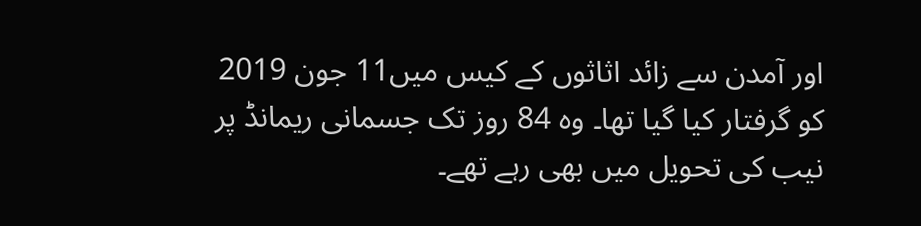اور آمدن سے زائد اثاثوں کے کیس میں11 جون 2019 کو گرفتار کیا گیا تھا۔ وہ 84 روز تک جسمانی ریمانڈ پر نیب کی تحویل میں بھی رہے تھے۔